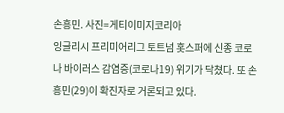손흥민. 사진=게티이미지코리아
잉글리시 프리미어리그 토트넘 홋스퍼에 신종 코로나 바이러스 감염증(코로나19) 위기가 닥쳤다. 또 손흥민(29)이 확진자로 거론되고 있다.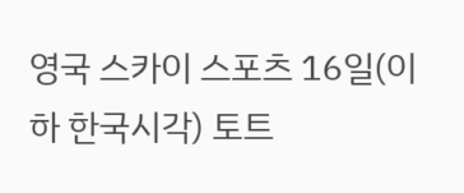영국 스카이 스포츠 16일(이하 한국시각) 토트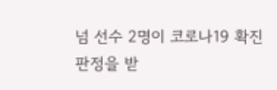넘 선수 2명이 코로나19 확진 판정을 받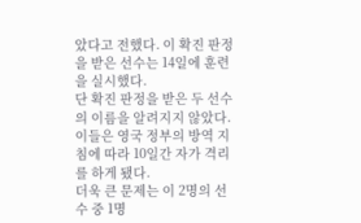았다고 전했다. 이 확진 판정을 받은 선수는 14일에 훈련을 실시했다.
단 확진 판정을 받은 두 선수의 이름을 알려지지 않았다. 이들은 영국 정부의 방역 지침에 따라 10일간 자가 격리를 하게 됐다.
더욱 큰 문제는 이 2명의 선수 중 1명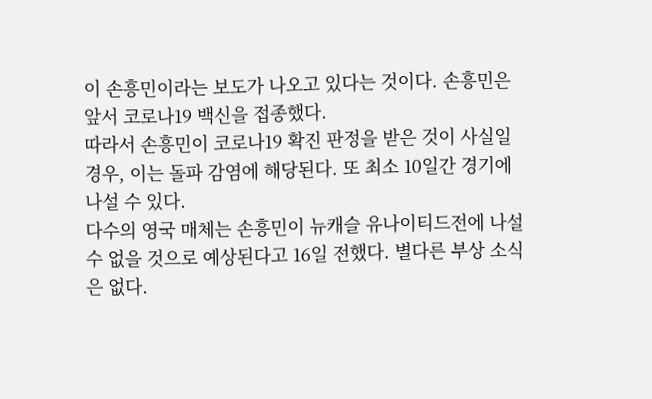이 손흥민이라는 보도가 나오고 있다는 것이다. 손흥민은 앞서 코로나19 백신을 접종했다.
따라서 손흥민이 코로나19 확진 판정을 받은 것이 사실일 경우, 이는 돌파 감염에 해당된다. 또 최소 10일간 경기에 나설 수 있다.
다수의 영국 매체는 손흥민이 뉴캐슬 유나이티드전에 나설 수 없을 것으로 예상된다고 16일 전했다. 별다른 부상 소식은 없다.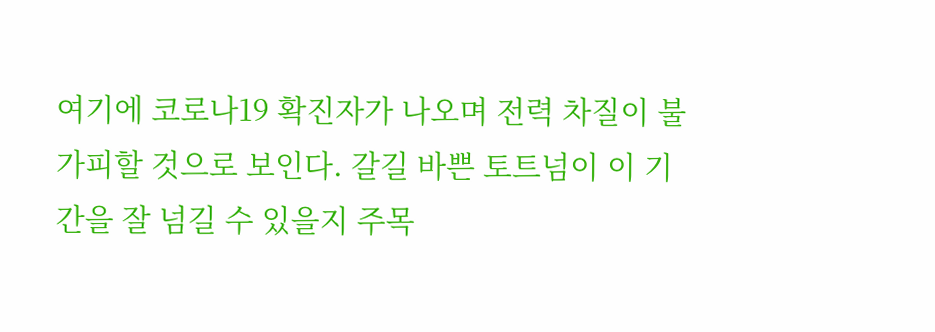여기에 코로나19 확진자가 나오며 전력 차질이 불가피할 것으로 보인다. 갈길 바쁜 토트넘이 이 기간을 잘 넘길 수 있을지 주목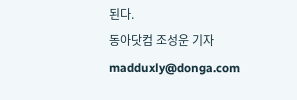된다.
동아닷컴 조성운 기자 madduxly@donga.com